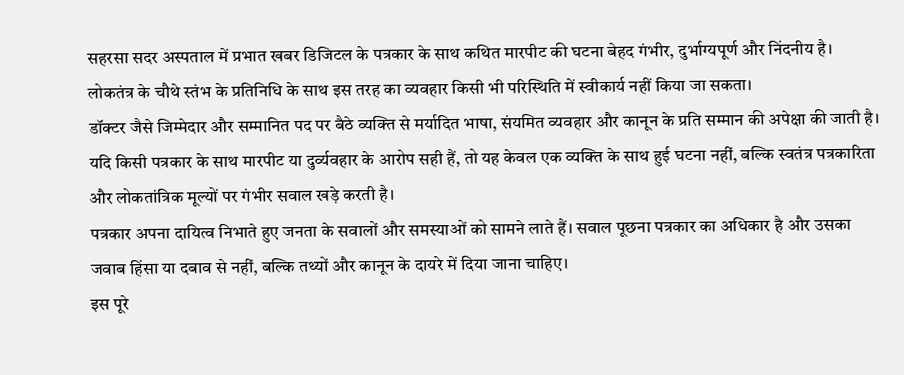सहरसा सदर अस्पताल में प्रभात खबर डिजिटल के पत्रकार के साथ कथित मारपीट की घटना बेहद गंभीर, दुर्भाग्यपूर्ण और निंदनीय है। लोकतंत्र के चौथे स्तंभ के प्रतिनिधि के साथ इस तरह का व्यवहार किसी भी परिस्थिति में स्वीकार्य नहीं किया जा सकता।
डॉक्टर जैसे जिम्मेदार और सम्मानित पद पर बैठे व्यक्ति से मर्यादित भाषा, संयमित व्यवहार और कानून के प्रति सम्मान की अपेक्षा की जाती है। यदि किसी पत्रकार के साथ मारपीट या दुर्व्यवहार के आरोप सही हैं, तो यह केवल एक व्यक्ति के साथ हुई घटना नहीं, बल्कि स्वतंत्र पत्रकारिता और लोकतांत्रिक मूल्यों पर गंभीर सवाल खड़े करती है।
पत्रकार अपना दायित्व निभाते हुए जनता के सवालों और समस्याओं को सामने लाते हैं। सवाल पूछना पत्रकार का अधिकार है और उसका जवाब हिंसा या दबाव से नहीं, बल्कि तथ्यों और कानून के दायरे में दिया जाना चाहिए।
इस पूरे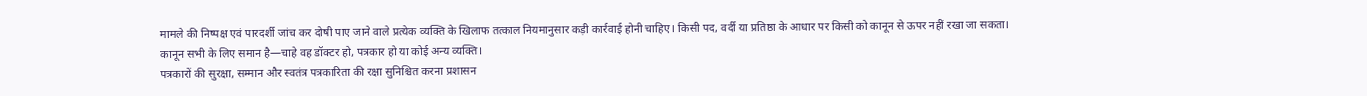मामले की निष्पक्ष एवं पारदर्शी जांच कर दोषी पाए जाने वाले प्रत्येक व्यक्ति के खिलाफ तत्काल नियमानुसार कड़ी कार्रवाई होनी चाहिए। किसी पद, वर्दी या प्रतिष्ठा के आधार पर किसी को कानून से ऊपर नहीं रखा जा सकता।
कानून सभी के लिए समान है—चाहे वह डॉक्टर हो, पत्रकार हो या कोई अन्य व्यक्ति।
पत्रकारों की सुरक्षा, सम्मान और स्वतंत्र पत्रकारिता की रक्षा सुनिश्चित करना प्रशासन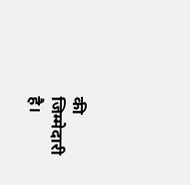की जिम्मेदारी है।